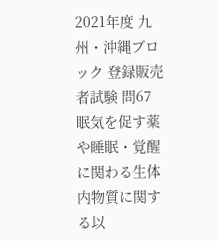2021年度 九州・沖縄ブロック 登録販売者試験 問67
眠気を促す薬や睡眠・覚醒に関わる生体内物質に関する以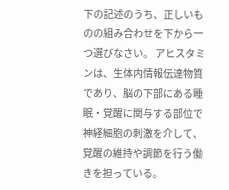下の記述のうち、正しいものの組み合わせを下から一つ選びなさい。 アヒスタミンは、生体内情報伝達物質であり、脳の下部にある睡眠・覚醒に関与する部位で神経細胞の刺激を介して、覚醒の維持や調節を行う働きを担っている。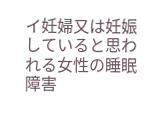イ妊婦又は妊娠していると思われる女性の睡眠障害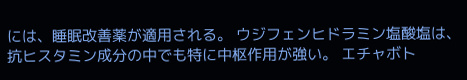には、睡眠改善薬が適用される。 ウジフェンヒドラミン塩酸塩は、抗ヒスタミン成分の中でも特に中枢作用が強い。 エチャボト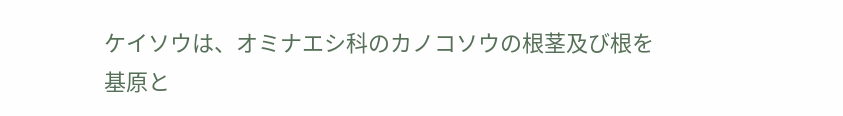ケイソウは、オミナエシ科のカノコソウの根茎及び根を基原と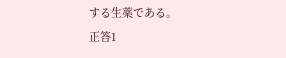する生薬である。
正答1